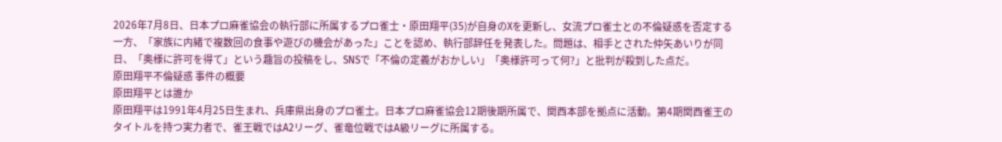2026年7月8日、日本プロ麻雀協会の執行部に所属するプロ雀士・原田翔平(35)が自身のXを更新し、女流プロ雀士との不倫疑惑を否定する一方、「家族に内緒で複数回の食事や遊びの機会があった」ことを認め、執行部辞任を発表した。問題は、相手とされた仲矢あいりが同日、「奥様に許可を得て」という趣旨の投稿をし、SNSで「不倫の定義がおかしい」「奥様許可って何?」と批判が殺到した点だ。
原田翔平不倫疑惑 事件の概要
原田翔平とは誰か
原田翔平は1991年4月25日生まれ、兵庫県出身のプロ雀士。日本プロ麻雀協会12期後期所属で、関西本部を拠点に活動。第4期関西雀王のタイトルを持つ実力者で、雀王戦ではA2リーグ、雀竜位戦ではA級リーグに所属する。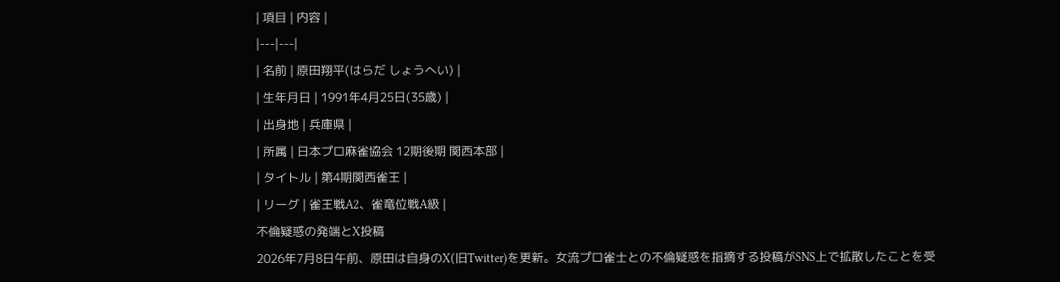| 項目 | 内容 |
|---|---|
| 名前 | 原田翔平(はらだ しょうへい) |
| 生年月日 | 1991年4月25日(35歳) |
| 出身地 | 兵庫県 |
| 所属 | 日本プロ麻雀協会 12期後期 関西本部 |
| タイトル | 第4期関西雀王 |
| リーグ | 雀王戦A2、雀竜位戦A級 |
不倫疑惑の発端とX投稿
2026年7月8日午前、原田は自身のX(旧Twitter)を更新。女流プロ雀士との不倫疑惑を指摘する投稿がSNS上で拡散したことを受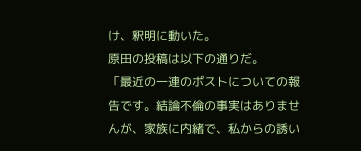け、釈明に動いた。
原田の投稿は以下の通りだ。
「最近の一連のポストについての報告です。結論不倫の事実はありませんが、家族に内緒で、私からの誘い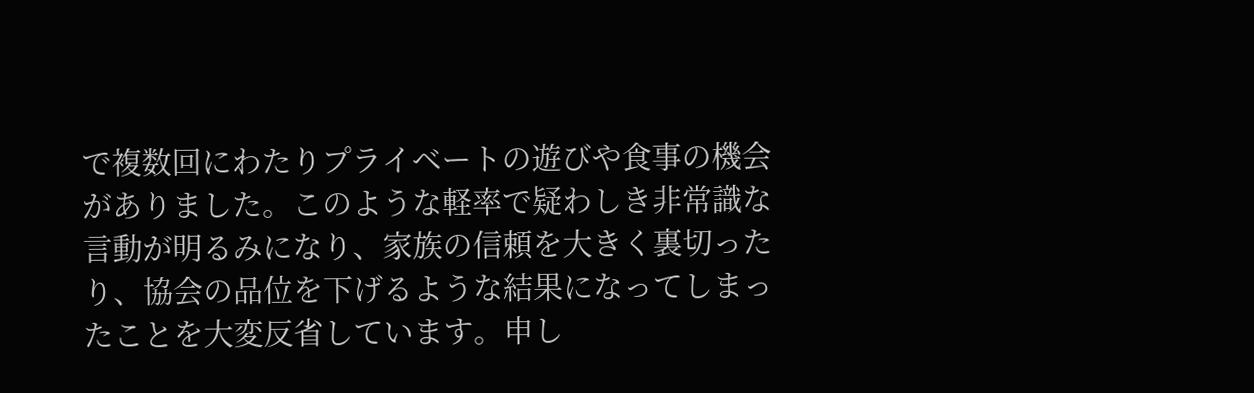で複数回にわたりプライベートの遊びや食事の機会がありました。このような軽率で疑わしき非常識な言動が明るみになり、家族の信頼を大きく裏切ったり、協会の品位を下げるような結果になってしまったことを大変反省しています。申し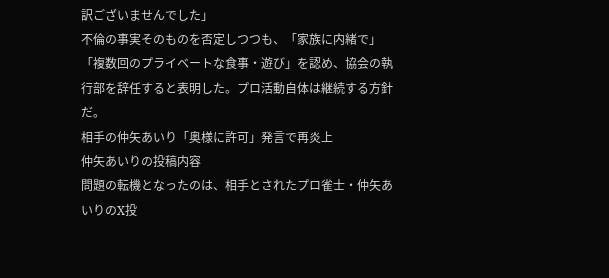訳ございませんでした」
不倫の事実そのものを否定しつつも、「家族に内緒で」「複数回のプライベートな食事・遊び」を認め、協会の執行部を辞任すると表明した。プロ活動自体は継続する方針だ。
相手の仲矢あいり「奥様に許可」発言で再炎上
仲矢あいりの投稿内容
問題の転機となったのは、相手とされたプロ雀士・仲矢あいりのX投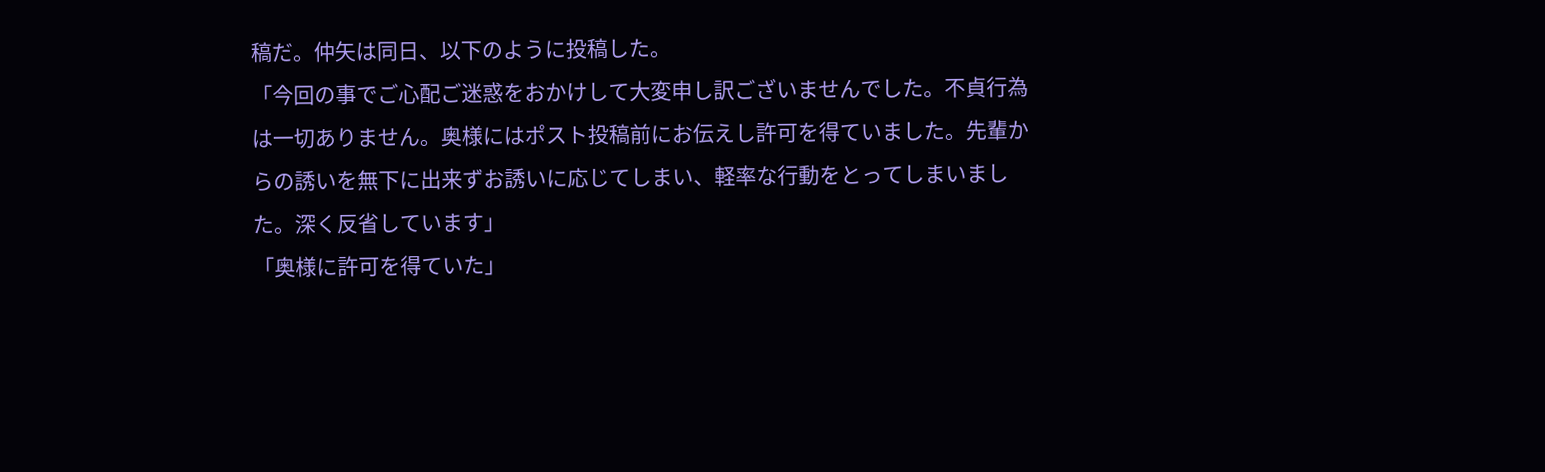稿だ。仲矢は同日、以下のように投稿した。
「今回の事でご心配ご迷惑をおかけして大変申し訳ございませんでした。不貞行為は一切ありません。奥様にはポスト投稿前にお伝えし許可を得ていました。先輩からの誘いを無下に出来ずお誘いに応じてしまい、軽率な行動をとってしまいました。深く反省しています」
「奥様に許可を得ていた」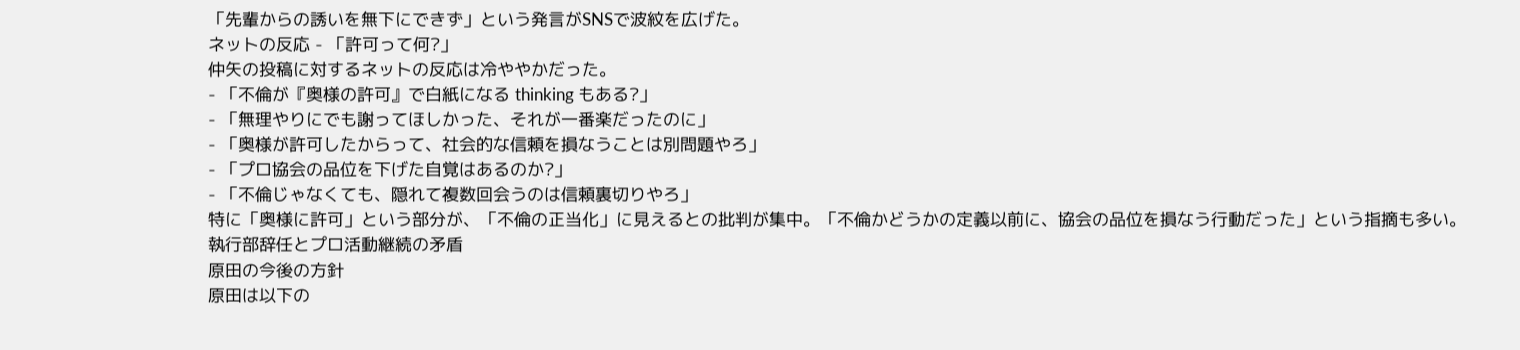「先輩からの誘いを無下にできず」という発言がSNSで波紋を広げた。
ネットの反応 - 「許可って何?」
仲矢の投稿に対するネットの反応は冷ややかだった。
- 「不倫が『奥様の許可』で白紙になる thinking もある?」
- 「無理やりにでも謝ってほしかった、それが一番楽だったのに」
- 「奥様が許可したからって、社会的な信頼を損なうことは別問題やろ」
- 「プロ協会の品位を下げた自覚はあるのか?」
- 「不倫じゃなくても、隠れて複数回会うのは信頼裏切りやろ」
特に「奥様に許可」という部分が、「不倫の正当化」に見えるとの批判が集中。「不倫かどうかの定義以前に、協会の品位を損なう行動だった」という指摘も多い。
執行部辞任とプロ活動継続の矛盾
原田の今後の方針
原田は以下の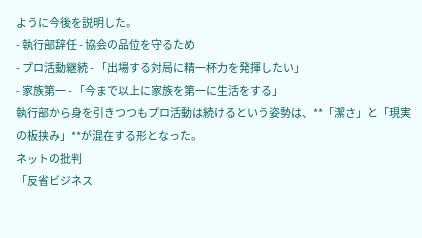ように今後を説明した。
- 執行部辞任 - 協会の品位を守るため
- プロ活動継続 - 「出場する対局に精一杯力を発揮したい」
- 家族第一 - 「今まで以上に家族を第一に生活をする」
執行部から身を引きつつもプロ活動は続けるという姿勢は、**「潔さ」と「現実の板挟み」**が混在する形となった。
ネットの批判
「反省ビジネス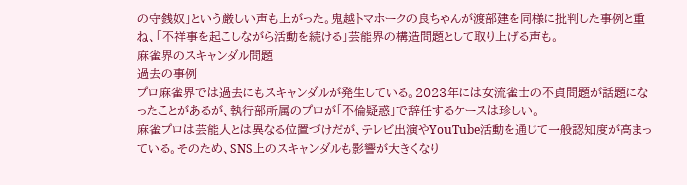の守銭奴」という厳しい声も上がった。鬼越トマホークの良ちゃんが渡部建を同様に批判した事例と重ね、「不祥事を起こしながら活動を続ける」芸能界の構造問題として取り上げる声も。
麻雀界のスキャンダル問題
過去の事例
プロ麻雀界では過去にもスキャンダルが発生している。2023年には女流雀士の不貞問題が話題になったことがあるが、執行部所属のプロが「不倫疑惑」で辞任するケースは珍しい。
麻雀プロは芸能人とは異なる位置づけだが、テレビ出演やYouTube活動を通じて一般認知度が高まっている。そのため、SNS上のスキャンダルも影響が大きくなり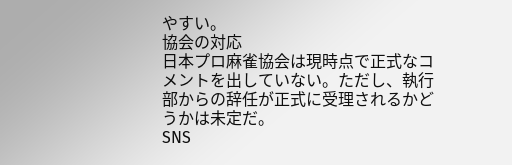やすい。
協会の対応
日本プロ麻雀協会は現時点で正式なコメントを出していない。ただし、執行部からの辞任が正式に受理されるかどうかは未定だ。
SNS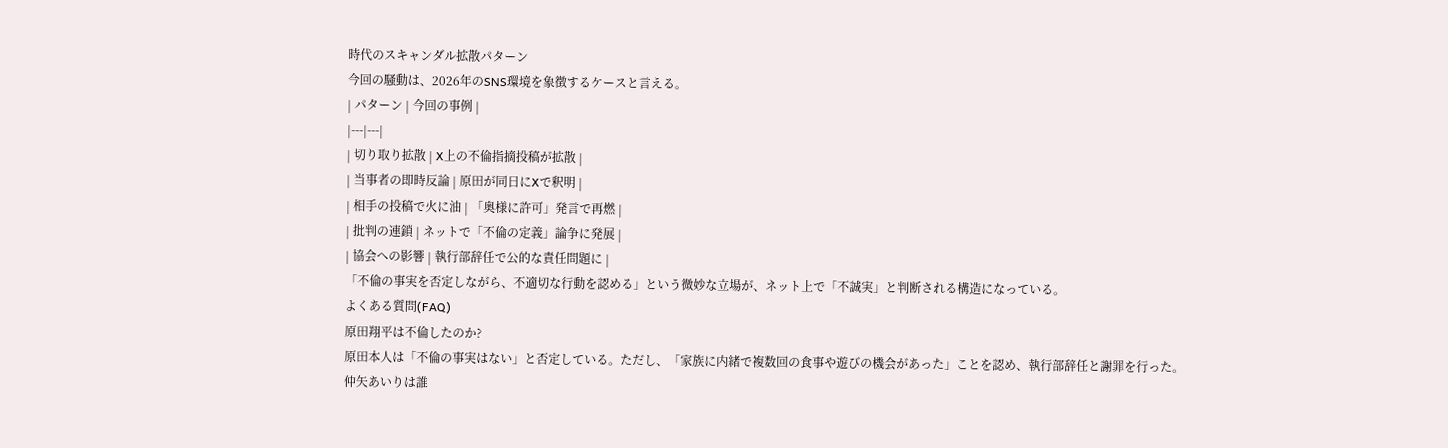時代のスキャンダル拡散パターン
今回の騒動は、2026年のSNS環境を象徴するケースと言える。
| パターン | 今回の事例 |
|---|---|
| 切り取り拡散 | X上の不倫指摘投稿が拡散 |
| 当事者の即時反論 | 原田が同日にXで釈明 |
| 相手の投稿で火に油 | 「奥様に許可」発言で再燃 |
| 批判の連鎖 | ネットで「不倫の定義」論争に発展 |
| 協会への影響 | 執行部辞任で公的な責任問題に |
「不倫の事実を否定しながら、不適切な行動を認める」という微妙な立場が、ネット上で「不誠実」と判断される構造になっている。
よくある質問(FAQ)
原田翔平は不倫したのか?
原田本人は「不倫の事実はない」と否定している。ただし、「家族に内緒で複数回の食事や遊びの機会があった」ことを認め、執行部辞任と謝罪を行った。
仲矢あいりは誰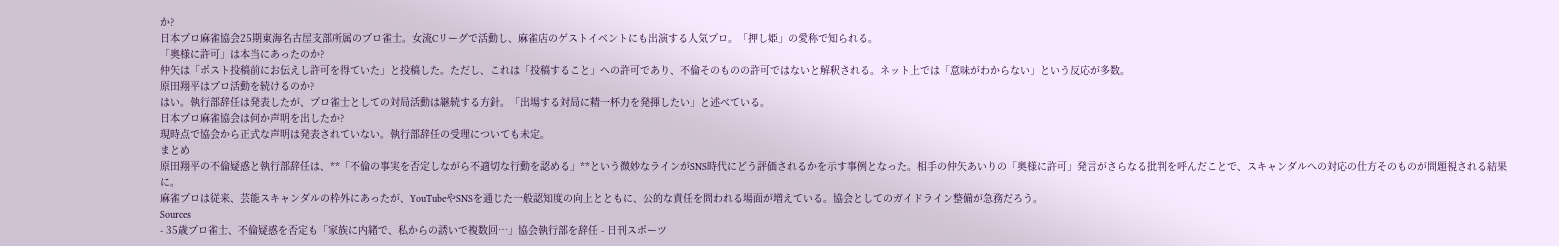か?
日本プロ麻雀協会25期東海名古屋支部所属のプロ雀士。女流Cリーグで活動し、麻雀店のゲストイベントにも出演する人気プロ。「押し姫」の愛称で知られる。
「奥様に許可」は本当にあったのか?
仲矢は「ポスト投稿前にお伝えし許可を得ていた」と投稿した。ただし、これは「投稿すること」への許可であり、不倫そのものの許可ではないと解釈される。ネット上では「意味がわからない」という反応が多数。
原田翔平はプロ活動を続けるのか?
はい。執行部辞任は発表したが、プロ雀士としての対局活動は継続する方針。「出場する対局に精一杯力を発揮したい」と述べている。
日本プロ麻雀協会は何か声明を出したか?
現時点で協会から正式な声明は発表されていない。執行部辞任の受理についても未定。
まとめ
原田翔平の不倫疑惑と執行部辞任は、**「不倫の事実を否定しながら不適切な行動を認める」**という微妙なラインがSNS時代にどう評価されるかを示す事例となった。相手の仲矢あいりの「奥様に許可」発言がさらなる批判を呼んだことで、スキャンダルへの対応の仕方そのものが問題視される結果に。
麻雀プロは従来、芸能スキャンダルの枠外にあったが、YouTubeやSNSを通じた一般認知度の向上とともに、公的な責任を問われる場面が増えている。協会としてのガイドライン整備が急務だろう。
Sources
- 35歳プロ雀士、不倫疑惑を否定も「家族に内緒で、私からの誘いで複数回…」協会執行部を辞任 - 日刊スポーツ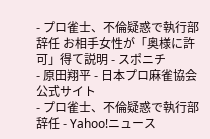- プロ雀士、不倫疑惑で執行部辞任 お相手女性が「奥様に許可」得て説明 - スポニチ
- 原田翔平 - 日本プロ麻雀協会公式サイト
- プロ雀士、不倫疑惑で執行部辞任 - Yahoo!ニュース